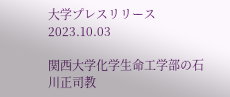大学プレスリリース2023.10.03

関西大学化学生命工学部の石川正司教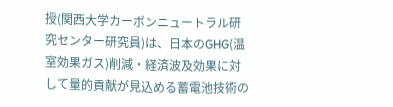授(関西大学カーボンニュートラル研究センター研究員)は、日本のGHG(温室効果ガス)削減・経済波及効果に対して量的貢献が見込める蓄電池技術の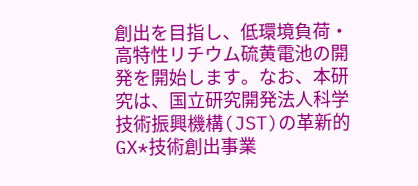創出を目指し、低環境負荷・高特性リチウム硫黄電池の開発を開始します。なお、本研究は、国立研究開発法人科学技術振興機構(JST)の革新的GX*技術創出事業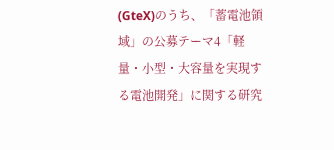(GteX)のうち、「蓄電池領域」の公募テーマ4「軽量・小型・大容量を実現する電池開発」に関する研究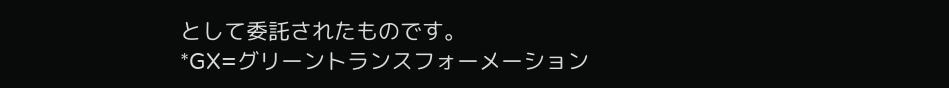として委託されたものです。
*GX=グリーントランスフォーメーション